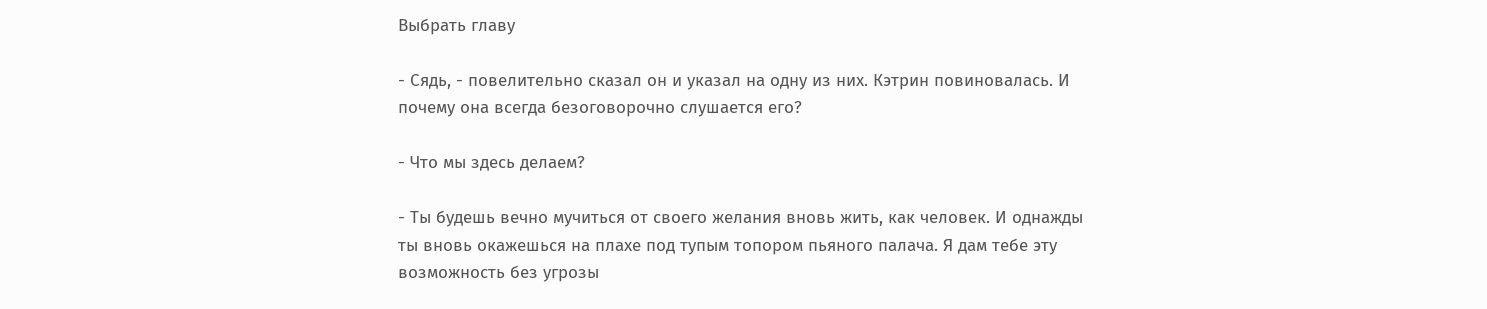Выбрать главу

- Сядь, - повелительно сказал он и указал на одну из них. Кэтрин повиновалась. И почему она всегда безоговорочно слушается его?

- Что мы здесь делаем?

- Ты будешь вечно мучиться от своего желания вновь жить, как человек. И однажды ты вновь окажешься на плахе под тупым топором пьяного палача. Я дам тебе эту возможность без угрозы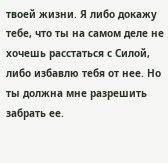твоей жизни. Я либо докажу тебе, что ты на самом деле не хочешь расстаться с Силой, либо избавлю тебя от нее. Но ты должна мне разрешить забрать ее.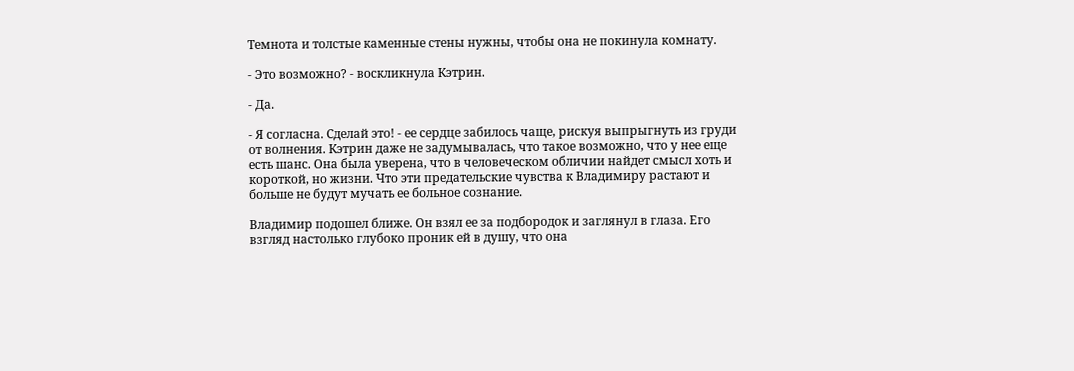Темнота и толстые каменные стены нужны, чтобы она не покинула комнату.

- Это возможно? - воскликнула Кэтрин.

- Да.

- Я согласна. Сделай это! - ее сердце забилось чаще, рискуя выпрыгнуть из груди от волнения. Кэтрин даже не задумывалась, что такое возможно, что у нее еще есть шанс. Она была уверена, что в человеческом обличии найдет смысл хоть и короткой, но жизни. Что эти предательские чувства к Владимиру растают и больше не будут мучать ее больное сознание.

Владимир подошел ближе. Он взял ее за подбородок и заглянул в глаза. Его взгляд настолько глубоко проник ей в душу, что она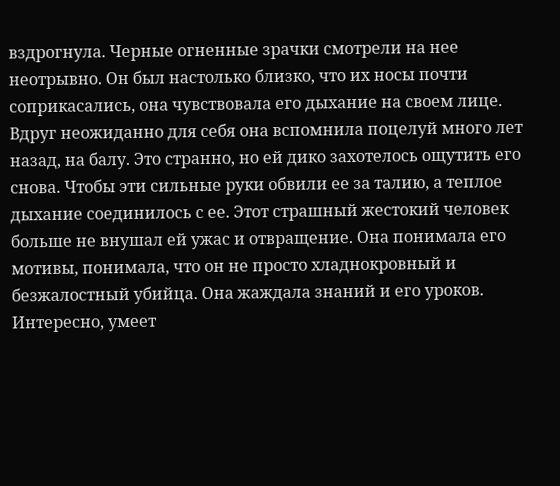вздрогнула. Черные огненные зрачки смотрели на нее неотрывно. Он был настолько близко, что их носы почти соприкасались, она чувствовала его дыхание на своем лице. Вдруг неожиданно для себя она вспомнила поцелуй много лет назад, на балу. Это странно, но ей дико захотелось ощутить его снова. Чтобы эти сильные руки обвили ее за талию, а теплое дыхание соединилось с ее. Этот страшный жестокий человек больше не внушал ей ужас и отвращение. Она понимала его мотивы, понимала, что он не просто хладнокровный и безжалостный убийца. Она жаждала знаний и его уроков. Интересно, умеет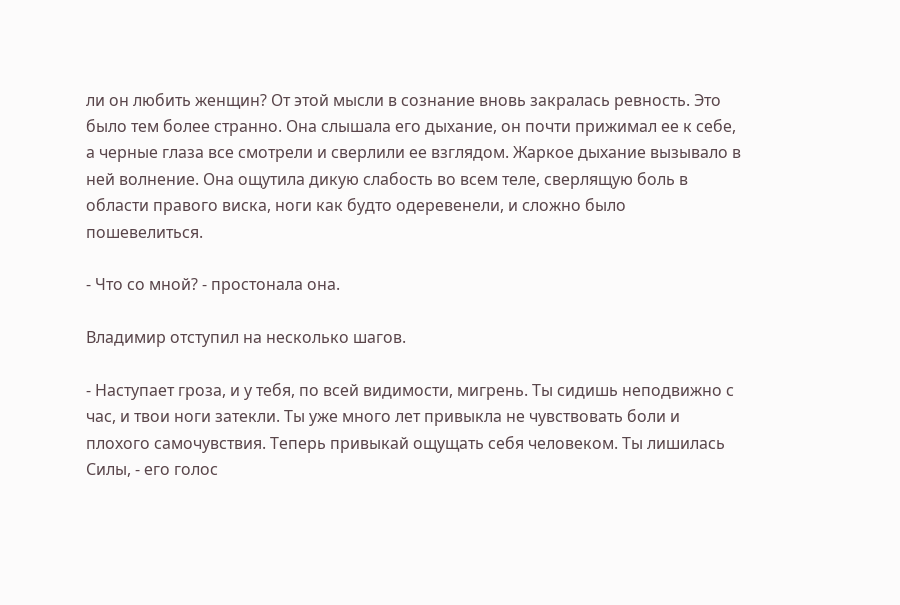ли он любить женщин? От этой мысли в сознание вновь закралась ревность. Это было тем более странно. Она слышала его дыхание, он почти прижимал ее к себе, а черные глаза все смотрели и сверлили ее взглядом. Жаркое дыхание вызывало в ней волнение. Она ощутила дикую слабость во всем теле, сверлящую боль в области правого виска, ноги как будто одеревенели, и сложно было пошевелиться.

- Что со мной? - простонала она.

Владимир отступил на несколько шагов.

- Наступает гроза, и у тебя, по всей видимости, мигрень. Ты сидишь неподвижно с час, и твои ноги затекли. Ты уже много лет привыкла не чувствовать боли и плохого самочувствия. Теперь привыкай ощущать себя человеком. Ты лишилась Силы, - его голос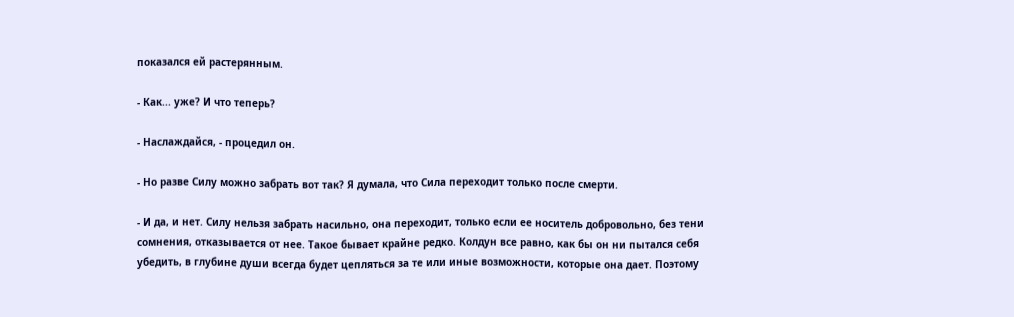показался ей растерянным.

- Как... уже? И что теперь?

- Наслаждайся, - процедил он.

- Но разве Силу можно забрать вот так? Я думала, что Сила переходит только после смерти.

- И да, и нет. Силу нельзя забрать насильно, она переходит, только если ее носитель добровольно, без тени сомнения, отказывается от нее. Такое бывает крайне редко. Колдун все равно, как бы он ни пытался себя убедить, в глубине души всегда будет цепляться за те или иные возможности, которые она дает. Поэтому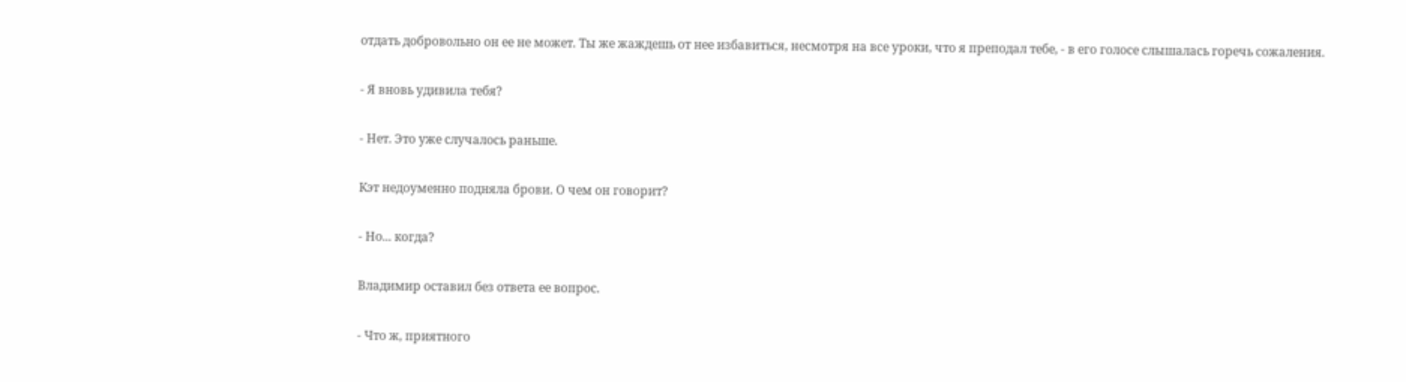отдать добровольно он ее не может. Ты же жаждешь от нее избавиться, несмотря на все уроки, что я преподал тебе, - в его голосе слышалась горечь сожаления.

- Я вновь удивила тебя?

- Нет. Это уже случалось раньше.

Кэт недоуменно подняла брови. О чем он говорит?

- Но... когда?

Владимир оставил без ответа ее вопрос.

- Что ж, приятного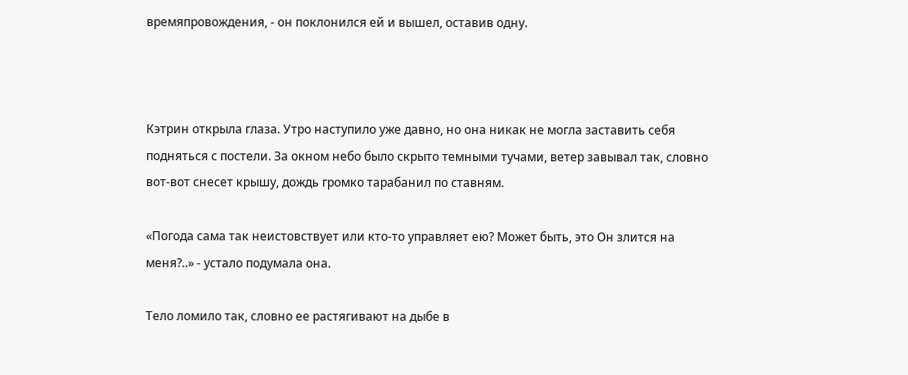времяпровождения, - он поклонился ей и вышел, оставив одну.



Кэтрин открыла глаза. Утро наступило уже давно, но она никак не могла заставить себя подняться с постели. За окном небо было скрыто темными тучами, ветер завывал так, словно вот-вот снесет крышу, дождь громко тарабанил по ставням.

«Погода сама так неистовствует или кто-то управляет ею? Может быть, это Он злится на меня?..» - устало подумала она.

Тело ломило так, словно ее растягивают на дыбе в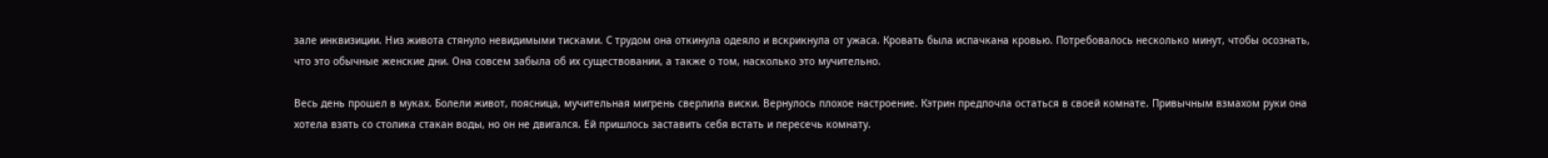зале инквизиции. Низ живота стянуло невидимыми тисками. С трудом она откинула одеяло и вскрикнула от ужаса. Кровать была испачкана кровью. Потребовалось несколько минут, чтобы осознать, что это обычные женские дни. Она совсем забыла об их существовании, а также о том, насколько это мучительно.

Весь день прошел в муках. Болели живот, поясница, мучительная мигрень сверлила виски. Вернулось плохое настроение. Кэтрин предпочла остаться в своей комнате. Привычным взмахом руки она хотела взять со столика стакан воды, но он не двигался. Ей пришлось заставить себя встать и пересечь комнату.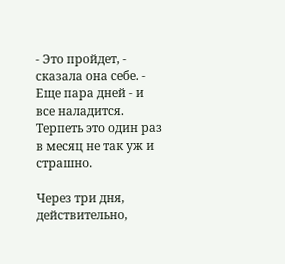- Это пройдет, - сказала она себе. - Еще пара дней - и все наладится. Терпеть это один раз в месяц не так уж и страшно.

Через три дня, действительно,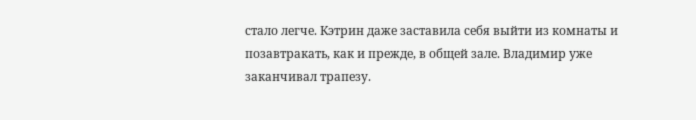стало легче. Кэтрин даже заставила себя выйти из комнаты и позавтракать, как и прежде, в общей зале. Владимир уже заканчивал трапезу.